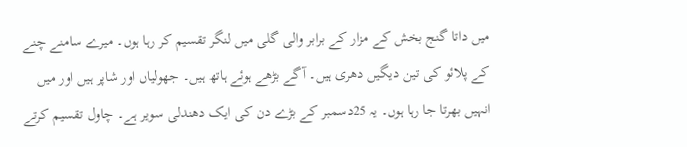میں داتا گنج بخش کے مزار کے برابر والی گلی میں لنگر تقسیم کر رہا ہوں۔ میرے سامنے چنے کے پلائو کی تین دیگیں دھری ہیں۔ آگے بڑھے ہوئے ہاتھ ہیں۔ جھولیاں اور شاپر ہیں اور میں انہیں بھرتا جا رہا ہوں۔ یہ 25دسمبر کے بڑے دن کی ایک دھندلی سویر ہے۔ چاول تقسیم کرتے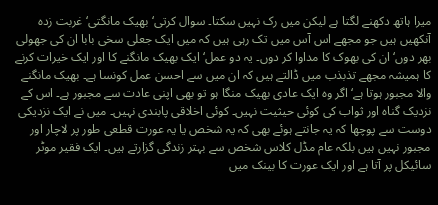میرا ہاتھ دکھنے لگتا ہے لیکن میں رک نہیں سکتا۔ سوال کرتی‘ بھیک مانگتی‘ غربت زدہ آنکھیں ہیں جو مجھے اس آس میں تک رہی ہیں کہ میں ایک جعلی سخی بابا ان کی جھولی بھر دوں‘ ان کی بھوک کا مداوا کر دوں۔ یہ دو عمل‘ ایک بھیک مانگنے کا اور ایک خیرات کرنے کا ہمیشہ مجھے تذبذب میں ڈالتے ہیں کہ ان میں سے احسن عمل کونسا ہے۔ بھیک مانگنے والا مجبور ہوتا ہے‘ اگر وہ ایک عادی بھیک منگا ہو تو بھی اپنی عادت سے مجبور ہے۔ اس کے نزدیک گناہ اور ثواب کی کوئی حیثیت نہیں۔ کوئی اخلاقی پابندی نہیں۔ میں نے ایک نزدیکی دوست سے پوچھا کہ یہ جانتے ہوئے بھی کہ یہ شخص یا یہ عورت قطعی طور پر لاچار اور مجبور نہیں ہیں بلکہ عام مڈل کلاس شخص سے بہتر زندگی گزارتے ہیں۔ ایک فقیر موٹر سائیکل پر آتا ہے اور ایک عورت کا بینک میں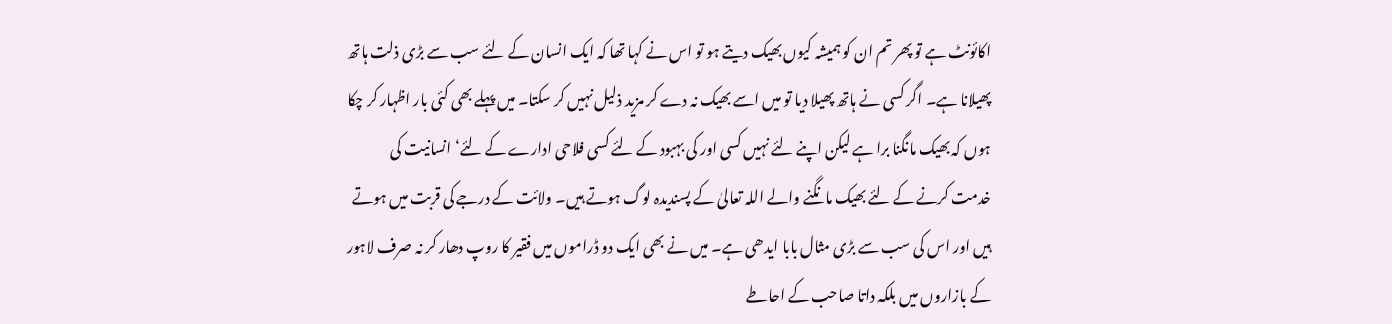اکائونٹ ہے تو پھر تم ان کو ہمیشہ کیوں بھیک دیتے ہو تو اس نے کہا تھا کہ ایک انسان کے لئے سب سے بڑی ذلت ہاتھ پھیلانا ہے۔ اگر کسی نے ہاتھ پھیلا دیا تو میں اسے بھیک نہ دے کر مزید ذلیل نہیں کر سکتا۔ میں پہلے بھی کئی بار اظہار کر چکا ہوں کہ بھیک مانگنا برا ہے لیکن اپنے لئے نہیں کسی اور کی بہبود کے لئے کسی فلاحی ادارے کے لئے‘ انسانیت کی خدمت کرنے کے لئے بھیک مانگنے والے اللہ تعالیٰ کے پسندیدہ لوگ ہوتے ہیں۔ ولائت کے درجے کی قربت میں ہوتے ہیں اور اس کی سب سے بڑی مثال بابا ایدھی ہے۔ میں نے بھی ایک دو ڈراموں میں فقیر کا روپ دھار کر نہ صرف لاہور کے بازاروں میں بلکہ داتا صاحب کے احاطے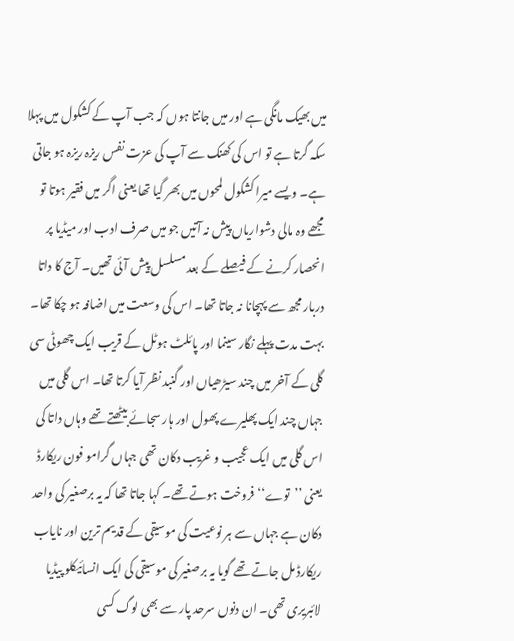میں بھیک مانگی ہے اور میں جانتا ہوں کہ جب آپ کے کشکول میں پہلا سکہ گرتا ہے تو اس کی کھنک سے آپ کی عزت نفس ریزہ ریزہ ہو جاتی ہے۔ ویسے میرا کشکول لمحوں میں بھر گیا تھا یعنی اگر میں فقیر ہوتا تو مجھے وہ مالی دشواریاں پیش نہ آتیں جو میں صرف ادب اور میڈیا پر انحصار کرنے کے فیصلے کے بعد مسلسل پیش آئی تھیں۔ آج کا داتا دربار مجھ سے پہچانا نہ جاتا تھا۔ اس کی وسعت میں اضافہ ہو چکا تھا۔ بہت مدت پہلے نگار سینما اور پائلٹ ہوٹل کے قریب ایک چھوٹی سی گلی کے آخر میں چند سیڑھیاں اور گنبد نظر آیا کرتا تھا۔ اس گلی میں جہاں چند ایک پھلیرے پھول اور ہار سجائے بیٹھتے تھے وہاں داتا کی اس گلی میں ایک عجیب و غریب دکان تھی جہاں گرامو فون ریکارڈ یعنی ’’توے‘‘ فروخت ہوتے تھے۔ کہا جاتا تھا کہ یہ برصغیر کی واحد دکان ہے جہاں سے ہر نوعیت کی موسیقی کے قدیم ترین اور نایاب ریکارڈ مل جاتے تھے گویا یہ برصغیر کی موسیقی کی ایک انسائیکلو پیڈیا لائبریری تھی۔ ان دنوں سرحد پار سے بھی لوگ کسی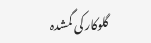گلوکار کی گمشدہ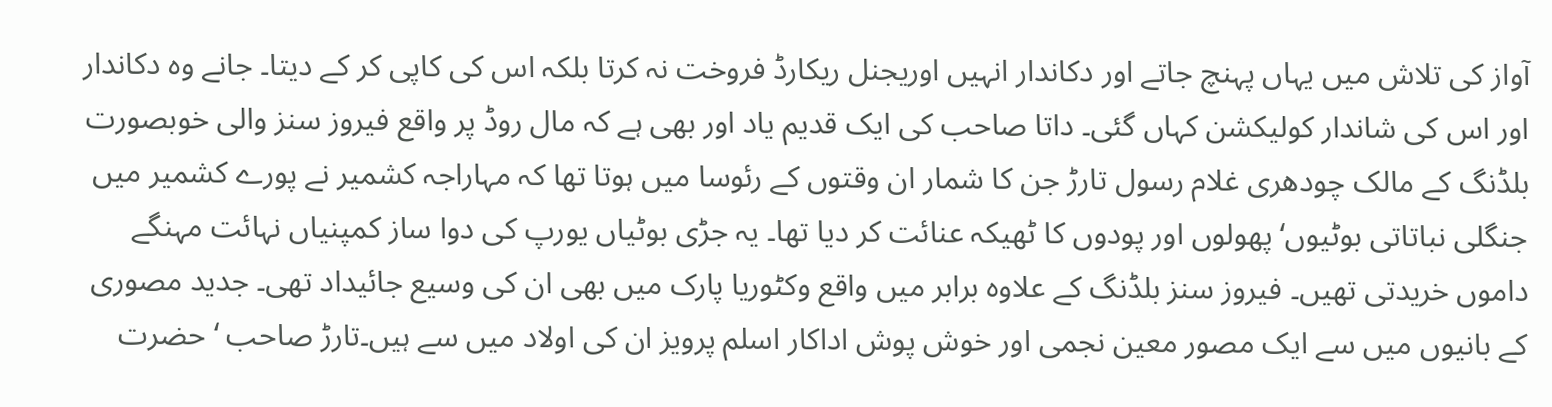آواز کی تلاش میں یہاں پہنچ جاتے اور دکاندار انہیں اوریجنل ریکارڈ فروخت نہ کرتا بلکہ اس کی کاپی کر کے دیتا۔ جانے وہ دکاندار اور اس کی شاندار کولیکشن کہاں گئی۔ داتا صاحب کی ایک قدیم یاد اور بھی ہے کہ مال روڈ پر واقع فیروز سنز والی خوبصورت بلڈنگ کے مالک چودھری غلام رسول تارڑ جن کا شمار ان وقتوں کے رئوسا میں ہوتا تھا کہ مہاراجہ کشمیر نے پورے کشمیر میں جنگلی نباتاتی بوٹیوں‘ پھولوں اور پودوں کا ٹھیکہ عنائت کر دیا تھا۔ یہ جڑی بوٹیاں یورپ کی دوا ساز کمپنیاں نہائت مہنگے داموں خریدتی تھیں۔ فیروز سنز بلڈنگ کے علاوہ برابر میں واقع وکٹوریا پارک میں بھی ان کی وسیع جائیداد تھی۔ جدید مصوری کے بانیوں میں سے ایک مصور معین نجمی اور خوش پوش اداکار اسلم پرویز ان کی اولاد میں سے ہیں۔تارڑ صاحب ‘ حضرت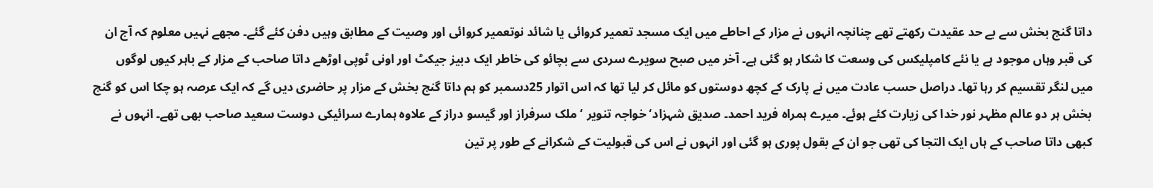داتا گنج بخش سے بے حد عقیدت رکھتے تھے چنانچہ انہوں نے مزار کے احاطے میں ایک مسجد تعمیر کروائی یا شائد نوتعمیر کروائی اور وصیت کے مطابق وہیں دفن کئے گئے۔ مجھے نہیں معلوم کہ آج ان کی قبر وہاں موجود ہے یا نئے کامپلیکس کی وسعت کا شکار ہو گئی ہے۔ آخر میں صبح سویرے سردی سے بچائو کی خاطر ایک دبیز جیکٹ اور اونی ٹوپی اوڑھے داتا صاحب کے مزار کے باہر کیوں لوگوں میں لنگر تقسیم کر رہا تھا۔ دراصل حسب عادت میں نے پارک کے کچھ دوستوں کو مائل کر لیا تھا کہ اس اتوار 25دسمبر کو ہم داتا گنج بخش کے مزار پر حاضری دیں گے کہ ایک عرصہ ہو چکا اس کو گنج بخش ہر دو عالم مظہر نور خدا کی زیارت کئے ہوئے۔ میرے ہمراہ فرید احمد۔ صدیق شہزاد‘ خواجہ تنویر ‘ ملک سرفراز اور گیسو دراز کے علاوہ ہمارے سرائیکی دوست سعید صاحب بھی تھے۔ انہوں نے کبھی داتا صاحب کے ہاں ایک التجا کی تھی جو ان کے بقول پوری ہو گئی اور انہوں نے اس کی قبولیت کے شکرانے کے طور پر تین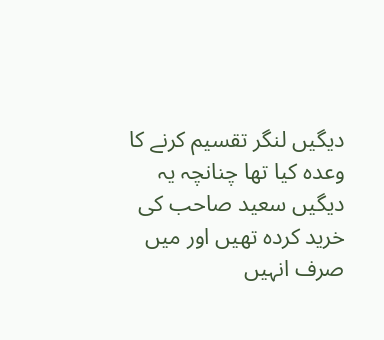دیگیں لنگر تقسیم کرنے کا وعدہ کیا تھا چنانچہ یہ دیگیں سعید صاحب کی خرید کردہ تھیں اور میں صرف انہیں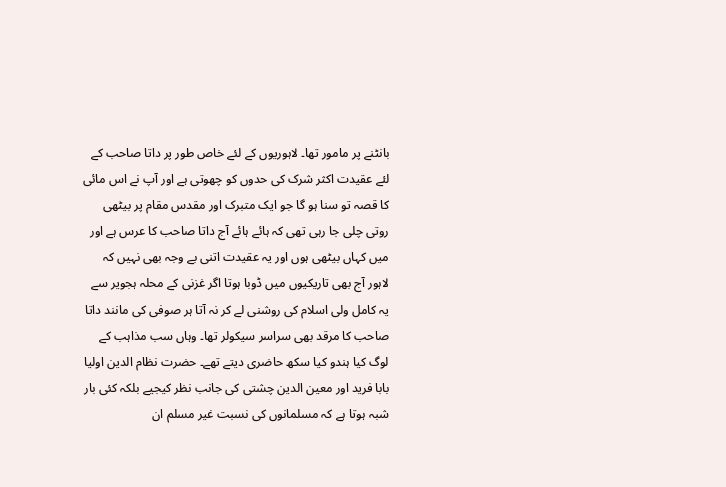بانٹنے پر مامور تھا۔ لاہوریوں کے لئے خاص طور پر داتا صاحب کے لئے عقیدت اکثر شرک کی حدوں کو چھوتی ہے اور آپ نے اس مائی کا قصہ تو سنا ہو گا جو ایک متبرک اور مقدس مقام پر بیٹھی روتی چلی جا رہی تھی کہ ہائے ہائے آج داتا صاحب کا عرس ہے اور میں کہاں بیٹھی ہوں اور یہ عقیدت اتنی بے وجہ بھی نہیں کہ لاہور آج بھی تاریکیوں میں ڈوبا ہوتا اگر غزنی کے محلہ ہجویر سے یہ کامل ولی اسلام کی روشنی لے کر نہ آتا ہر صوفی کی مانند داتا صاحب کا مرقد بھی سراسر سیکولر تھا۔ وہاں سب مذاہب کے لوگ کیا ہندو کیا سکھ حاضری دیتے تھے۔ حضرت نظام الدین اولیا بابا فرید اور معین الدین چشتی کی جانب نظر کیجیے بلکہ کئی بار شبہ ہوتا ہے کہ مسلمانوں کی نسبت غیر مسلم ان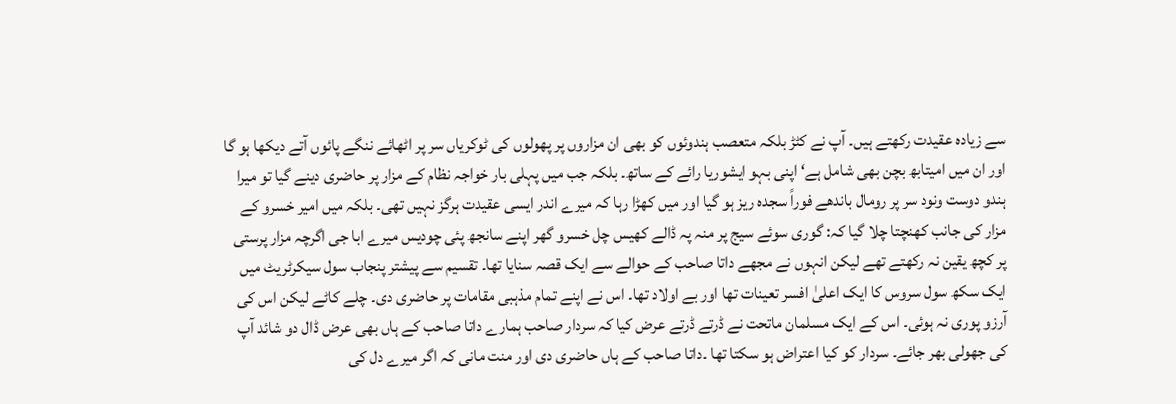سے زیادہ عقیدت رکھتے ہیں۔ آپ نے کٹڑ بلکہ متعصب ہندوئوں کو بھی ان مزاروں پر پھولوں کی ٹوکریاں سر پر اٹھائے ننگے پائوں آتے دیکھا ہو گا اور ان میں امیتابھ بچن بھی شامل ہے‘ اپنی بہو ایشوریا رائے کے ساتھ۔ بلکہ جب میں پہلی بار خواجہ نظام کے مزار پر حاضری دینے گیا تو میرا ہندو دوست ونود سر پر رومال باندھے فوراً سجدہ ریز ہو گیا اور میں کھڑا رہا کہ میرے اندر ایسی عقیدت ہرگز نہیں تھی۔ بلکہ میں امیر خسرو کے مزار کی جانب کھنچتا چلا گیا کہ: گوری سوئے سیج پر منہ پہ ڈالے کھیس چل خسرو گھر اپنے سانجھ پئی چودیس میرے ابا جی اگرچہ مزار پرستی پر کچھ یقین نہ رکھتے تھے لیکن انہوں نے مجھے داتا صاحب کے حوالے سے ایک قصہ سنایا تھا۔ تقسیم سے پیشتر پنجاب سول سیکرٹریٹ میں ایک سکھ سول سروس کا ایک اعلیٰ افسر تعینات تھا اور بے اولاد تھا۔ اس نے اپنے تمام مذہبی مقامات پر حاضری دی۔ چلے کاٹے لیکن اس کی آرزو پوری نہ ہوئی۔ اس کے ایک مسلمان ماتحت نے ڈرتے ڈرتے عرض کیا کہ سردار صاحب ہمارے داتا صاحب کے ہاں بھی عرض ڈال دو شائد آپ کی جھولی بھر جائے۔ سردار کو کیا اعتراض ہو سکتا تھا ۔داتا صاحب کے ہاں حاضری دی اور منت مانی کہ اگر میرے دل کی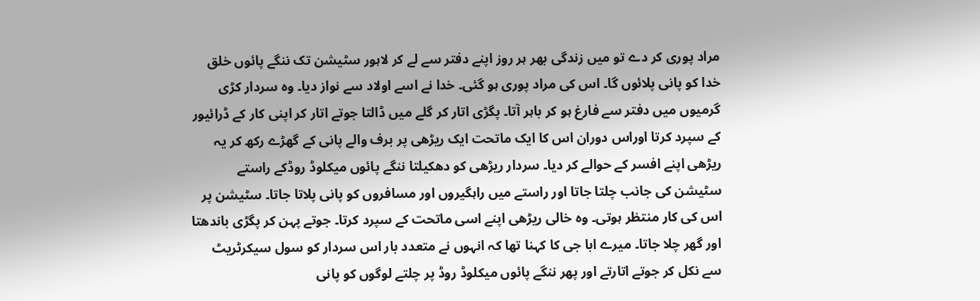مراد پوری کر دے تو میں زندگی بھر ہر روز اپنے دفتر سے لے کر لاہور سٹیشن تک ننگے پائوں خلق خدا کو پانی پلائوں گا۔ اس کی مراد پوری ہو گئی۔ خدا نے اسے اولاد سے نواز دیا۔ وہ سردار کڑی گرمیوں میں دفتر سے فارغ ہو کر باہر آتا۔ پگڑی اتار کر گلے میں ڈالتا جوتے اتار کر اپنی کار کے ڈرائیور کے سپرد کرتا اوراس دوران اس کا ایک ماتحت ایک ریڑھی پر برف والے پانی کے گھڑے رکھ کر یہ ریڑھی اپنے افسر کے حوالے کر دیا۔ سردار ریڑھی کو دھکیلتا ننگے پائوں میکلوڈ روڈکے راستے سٹیشن کی جانب چلتا جاتا اور راستے میں راہگیروں اور مسافروں کو پانی پلاتا جاتا۔ سٹیشن پر اس کی کار منتظر ہوتی۔ وہ خالی ریڑھی اپنے اسی ماتحت کے سپرد کرتا۔ جوتے پہن کر پگڑی باندھتا اور گھر چلا جاتا۔ میرے ابا جی کا کہنا تھا کہ انہوں نے متعدد بار اس سردار کو سول سیکرٹریٹ سے نکل کر جوتے اتارتے اور پھر ننگے پائوں میکلوڈ روڈ پر چلتے لوگوں کو پانی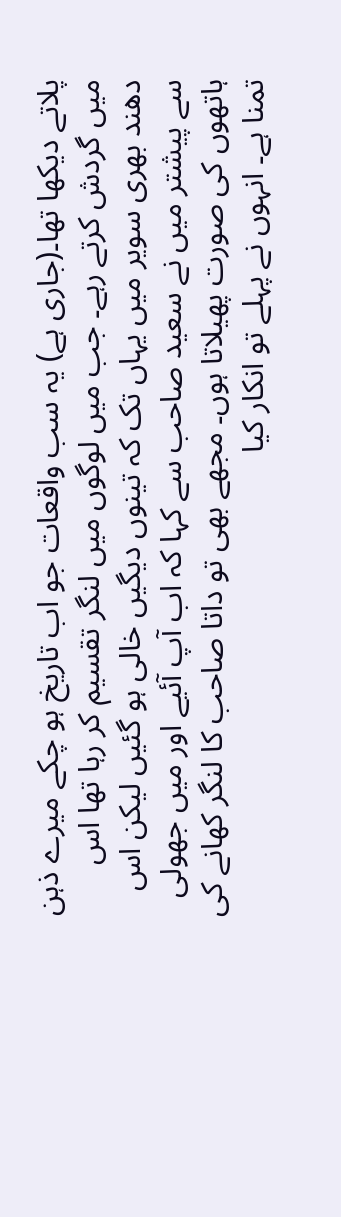پلاتے دیکھا تھا۔(جاری ہے) یہ سب واقعات جو اب تاریخ ہو چکے میرے ذہن میں گردش کرتے رہے۔ جب میں لوگوں میں لنگر تقسیم کر رہا تھا اس دھند بھری سویر میں یہاں تک کہ تینوں دیگیں خالی ہو گئیں لیکن اس سے پیشتر میں نے سعید صاحب سے کہا کہ اب آپ آئیے اور میں جھولی ہاتھوں کی صورت پھیلاتا ہوں۔ مجھے بھی تو داتا صاحب کا لنگر کھانے کی تمنا ہے۔ انہوں نے پہلے تو انکار کیا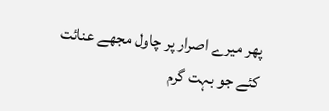پھر میرے اصرار پر چاول مجھے عنائت کئے جو بہت گرم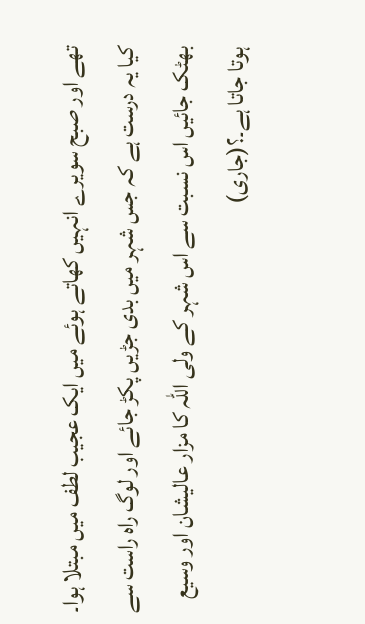تھے اور صبح سویرے انہیں کھاتے ہوئے میں ایک عجیب لطف میں مبتلا ہوا۔ کیا یہ درست ہے کہ جس شہر میں بدی جڑیں پکڑ جائے اور لوگ راہ راست سے بھٹک جائیں اس نسبت سے اس شہر کے ولی اللہ کا مزار عالیشان اور وسیع ہوتا جاتا ہے۔؟(جاری)